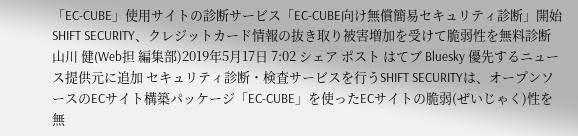「EC-CUBE」使用サイトの診断サービス「EC-CUBE向け無償簡易セキュリティ診断」開始SHIFT SECURITY、クレジットカード情報の抜き取り被害増加を受けて脆弱性を無料診断 山川 健(Web担 編集部)2019年5月17日 7:02 シェア ポスト はてブ Bluesky 優先するニュース提供元に追加 セキュリティ診断・検査サービスを行うSHIFT SECURITYは、オープンソースのECサイト構築パッケージ「EC-CUBE」を使ったECサイトの脆弱(ぜいじゃく)性を無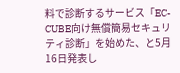料で診断するサービス「EC-CUBE向け無償簡易セキュリティ診断」を始めた、と5月16日発表し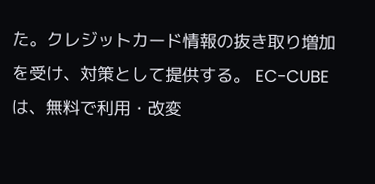た。クレジットカード情報の抜き取り増加を受け、対策として提供する。 EC-CUBEは、無料で利用・改変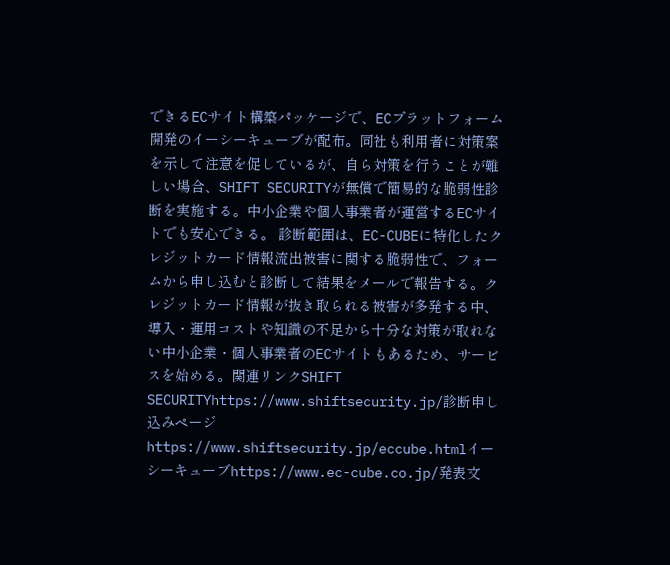できるECサイト構築パッケージで、ECプラットフォーム開発のイーシーキューブが配布。同社も利用者に対策案を示して注意を促しているが、自ら対策を行うことが難しい場合、SHIFT SECURITYが無償で簡易的な脆弱性診断を実施する。中小企業や個人事業者が運営するECサイトでも安心できる。 診断範囲は、EC-CUBEに特化したクレジットカード情報流出被害に関する脆弱性で、フォームから申し込むと診断して結果をメールで報告する。クレジットカード情報が抜き取られる被害が多発する中、導入・運用コストや知識の不足から十分な対策が取れない中小企業・個人事業者のECサイトもあるため、サービスを始める。関連リンクSHIFT SECURITYhttps://www.shiftsecurity.jp/診断申し込みページhttps://www.shiftsecurity.jp/eccube.htmlイーシーキューブhttps://www.ec-cube.co.jp/発表文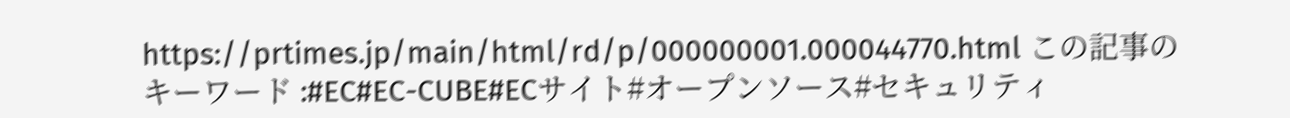https://prtimes.jp/main/html/rd/p/000000001.000044770.html この記事のキーワード :#EC#EC-CUBE#ECサイト#オープンソース#セキュリティ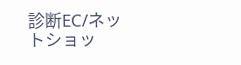診断EC/ネットショッ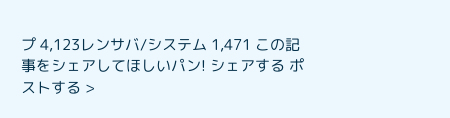プ 4,123レンサバ/システム 1,471 この記事をシェアしてほしいパン! シェアする ポストする >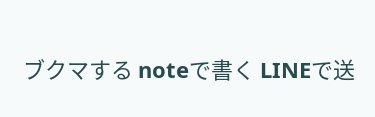ブクマする noteで書く LINEで送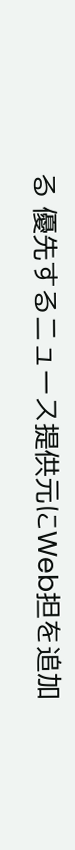る 優先するニュース提供元にWeb担を追加